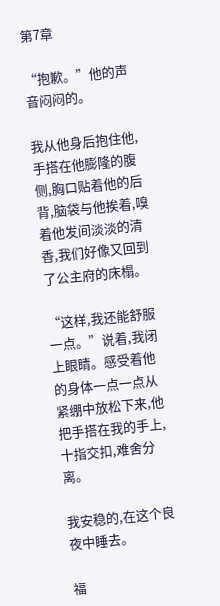第7章

“抱歉。”他的声音闷闷的。

我从他身后抱住他,手搭在他膨隆的腹侧,胸口贴着他的后背,脑袋与他挨着,嗅着他发间淡淡的清香,我们好像又回到了公主府的床榻。

“这样,我还能舒服一点。”说着,我闭上眼睛。感受着他的身体一点一点从紧绷中放松下来,他把手搭在我的手上,十指交扣,难舍分离。

我安稳的,在这个良夜中睡去。

福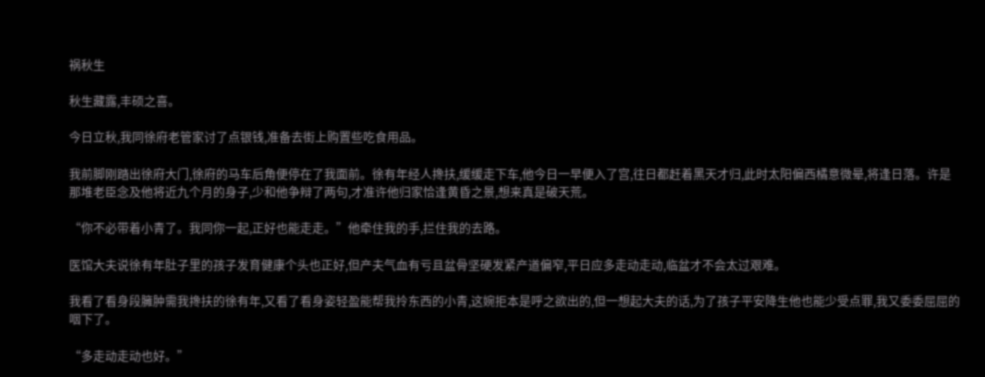祸秋生

秋生藏露,丰硕之喜。

今日立秋,我同徐府老管家讨了点银钱,准备去街上购置些吃食用品。

我前脚刚踏出徐府大门,徐府的马车后角便停在了我面前。徐有年经人搀扶,缓缓走下车,他今日一早便入了宫,往日都赶着黑天才归,此时太阳偏西橘意微晕,将逢日落。许是那堆老臣念及他将近九个月的身子,少和他争辩了两句,才准许他归家恰逢黄昏之景,想来真是破天荒。

“你不必带着小青了。我同你一起,正好也能走走。”他牵住我的手,拦住我的去路。

医馆大夫说徐有年肚子里的孩子发育健康个头也正好,但产夫气血有亏且盆骨坚硬发紧产道偏窄,平日应多走动走动,临盆才不会太过艰难。

我看了看身段臃肿需我搀扶的徐有年,又看了看身姿轻盈能帮我拎东西的小青,这婉拒本是呼之欲出的,但一想起大夫的话,为了孩子平安降生他也能少受点罪,我又委委屈屈的咽下了。

“多走动走动也好。”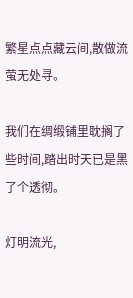繁星点点藏云间,散做流萤无处寻。

我们在绸缎铺里耽搁了些时间,踏出时天已是黑了个透彻。

灯明流光,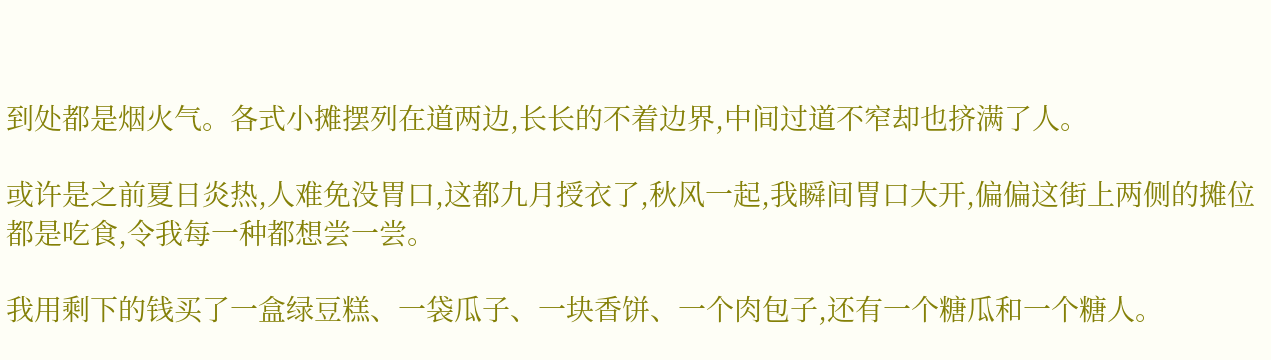到处都是烟火气。各式小摊摆列在道两边,长长的不着边界,中间过道不窄却也挤满了人。

或许是之前夏日炎热,人难免没胃口,这都九月授衣了,秋风一起,我瞬间胃口大开,偏偏这街上两侧的摊位都是吃食,令我每一种都想尝一尝。

我用剩下的钱买了一盒绿豆糕、一袋瓜子、一块香饼、一个肉包子,还有一个糖瓜和一个糖人。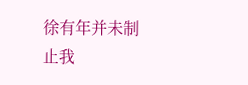徐有年并未制止我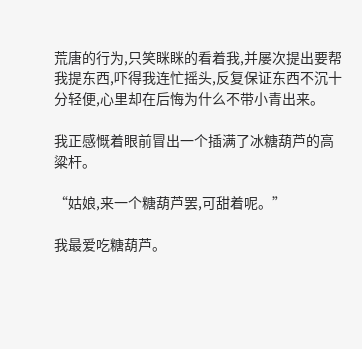荒唐的行为,只笑眯眯的看着我,并屡次提出要帮我提东西,吓得我连忙摇头,反复保证东西不沉十分轻便,心里却在后悔为什么不带小青出来。

我正感慨着眼前冒出一个插满了冰糖葫芦的高粱杆。

“姑娘,来一个糖葫芦罢,可甜着呢。”

我最爱吃糖葫芦。